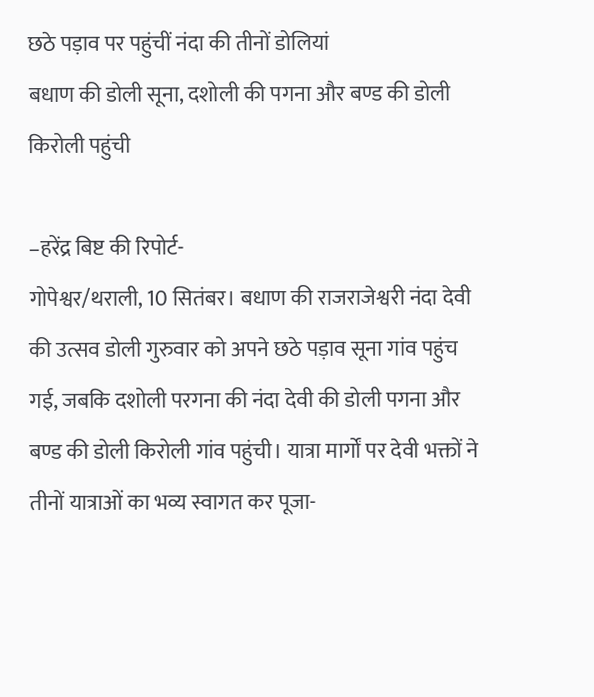छठे पड़ाव पर पहुंचीं नंदा की तीनों डोलियां
बधाण की डोली सूना, दशोली की पगना और बण्ड की डोली किरोली पहुंची

–हरेंद्र बिष्ट की रिपोर्ट-
गोपेश्वर/थराली, 10 सितंबर। बधाण की राजराजेश्वरी नंदा देवी की उत्सव डोली गुरुवार को अपने छठे पड़ाव सूना गांव पहुंच गई, जबकि दशोली परगना की नंदा देवी की डोली पगना और बण्ड की डोली किरोली गांव पहुंची। यात्रा मार्गों पर देवी भक्तों ने तीनों यात्राओं का भव्य स्वागत कर पूजा-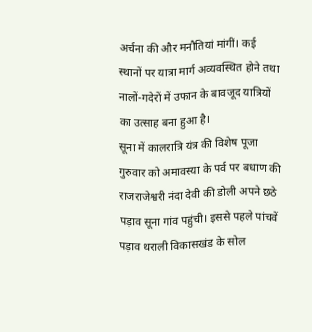अर्चना की और मनौतियां मांगीं। कई स्थानों पर यात्रा मार्ग अव्यवस्थित होने तथा नालों-गदेरों में उफान के बावजूद यात्रियों का उत्साह बना हुआ है।
सूना में कालरात्रि यंत्र की विशेष पूजा
गुरुवार को अमावस्या के पर्व पर बधाण की राजराजेश्वरी नंदा देवी की डोली अपने छठे पड़ाव सूना गांव पहुंची। इससे पहले पांचवें पड़ाव थराली विकासखंड के सोल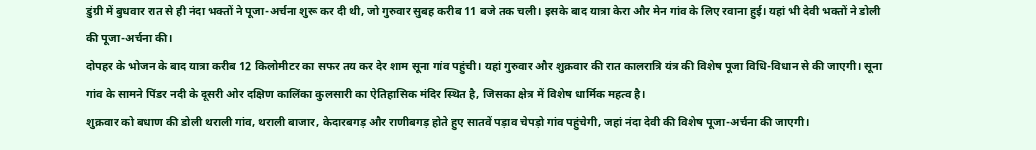डुंग्री में बुधवार रात से ही नंदा भक्तों ने पूजा-अर्चना शुरू कर दी थी, जो गुरुवार सुबह करीब 11 बजे तक चली। इसके बाद यात्रा केरा और मेन गांव के लिए रवाना हुई। यहां भी देवी भक्तों ने डोली की पूजा-अर्चना की।
दोपहर के भोजन के बाद यात्रा करीब 12 किलोमीटर का सफर तय कर देर शाम सूना गांव पहुंची। यहां गुरुवार और शुक्रवार की रात कालरात्रि यंत्र की विशेष पूजा विधि-विधान से की जाएगी। सूना गांव के सामने पिंडर नदी के दूसरी ओर दक्षिण कालिंका कुलसारी का ऐतिहासिक मंदिर स्थित है, जिसका क्षेत्र में विशेष धार्मिक महत्व है।
शुक्रवार को बधाण की डोली थराली गांव, थराली बाजार, केदारबगड़ और राणीबगड़ होते हुए सातवें पड़ाव चेपड़ो गांव पहुंचेगी, जहां नंदा देवी की विशेष पूजा-अर्चना की जाएगी।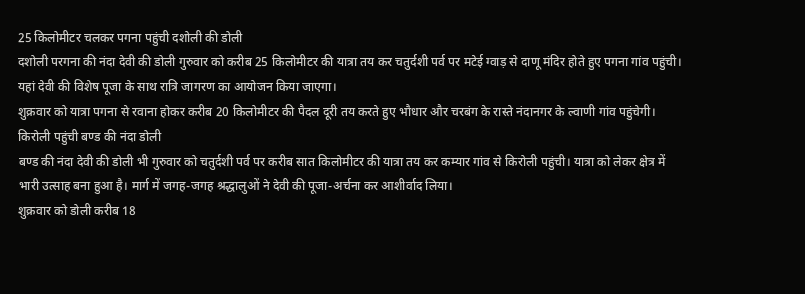25 किलोमीटर चलकर पगना पहुंची दशोली की डोली
दशोली परगना की नंदा देवी की डोली गुरुवार को करीब 25 किलोमीटर की यात्रा तय कर चतुर्दशी पर्व पर मटेई ग्वाड़ से दाणू मंदिर होते हुए पगना गांव पहुंची। यहां देवी की विशेष पूजा के साथ रात्रि जागरण का आयोजन किया जाएगा।
शुक्रवार को यात्रा पगना से रवाना होकर करीब 20 किलोमीटर की पैदल दूरी तय करते हुए भौधार और चरबंग के रास्ते नंदानगर के ल्वाणी गांव पहुंचेगी।
किरोली पहुंची बण्ड की नंदा डोली
बण्ड की नंदा देवी की डोली भी गुरुवार को चतुर्दशी पर्व पर करीब सात किलोमीटर की यात्रा तय कर कम्यार गांव से किरोली पहुंची। यात्रा को लेकर क्षेत्र में भारी उत्साह बना हुआ है। मार्ग में जगह-जगह श्रद्धालुओं ने देवी की पूजा-अर्चना कर आशीर्वाद लिया।
शुक्रवार को डोली करीब 18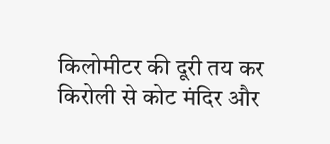किलोमीटर की दूरी तय कर किरोली से कोट मंदिर और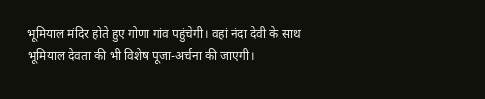भूमियाल मंदिर होते हुए गोणा गांव पहुंचेगी। वहां नंदा देवी के साथ भूमियाल देवता की भी विशेष पूजा-अर्चना की जाएगी।